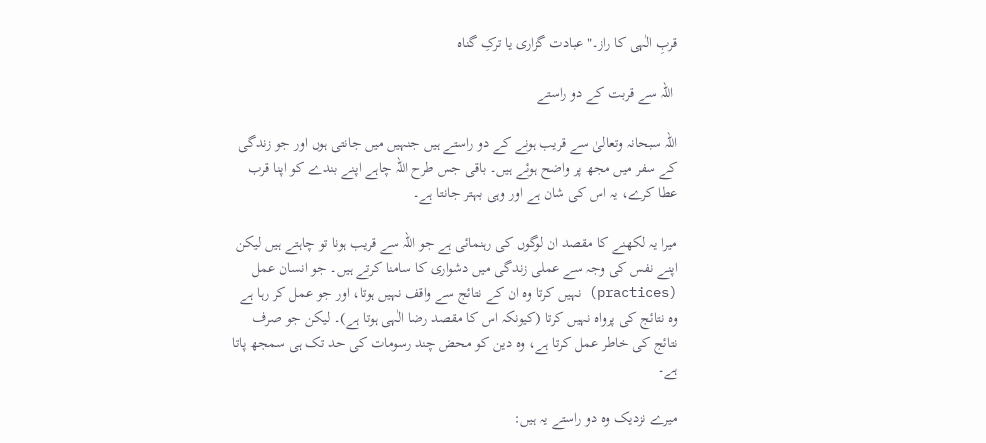قربِ الٰہی کا راز۔"عبادت گزاری یا ترکِ گناہ

 اللہ سے قربت کے دو راستے

اللہ سبحانہ وتعالیٰ سے قریب ہونے کے دو راستے ہیں جنہیں میں جانتی ہوں اور جو زندگی کے سفر میں مجھ پر واضح ہوئے ہیں۔ باقی جس طرح اللہ چاہے اپنے بندے کو اپنا قرب عطا کرے، یہ اس کی شان ہے اور وہی بہتر جانتا ہے۔

میرا یہ لکھنے کا مقصد ان لوگوں کی رہنمائی ہے جو اللہ سے قریب ہونا تو چاہتے ہیں لیکن اپنے نفس کی وجہ سے عملی زندگی میں دشواری کا سامنا کرتے ہیں۔ جو انسان عمل (practices) نہیں کرتا وہ ان کے نتائج سے واقف نہیں ہوتا، اور جو عمل کر رہا ہے وہ نتائج کی پرواہ نہیں کرتا (کیونکہ اس کا مقصد رضا الٰہی ہوتا ہے)۔ لیکن جو صرف نتائج کی خاطر عمل کرتا ہے، وہ دین کو محض چند رسومات کی حد تک ہی سمجھ پاتا ہے۔

میرے نزدیک وہ دو راستے یہ ہیں: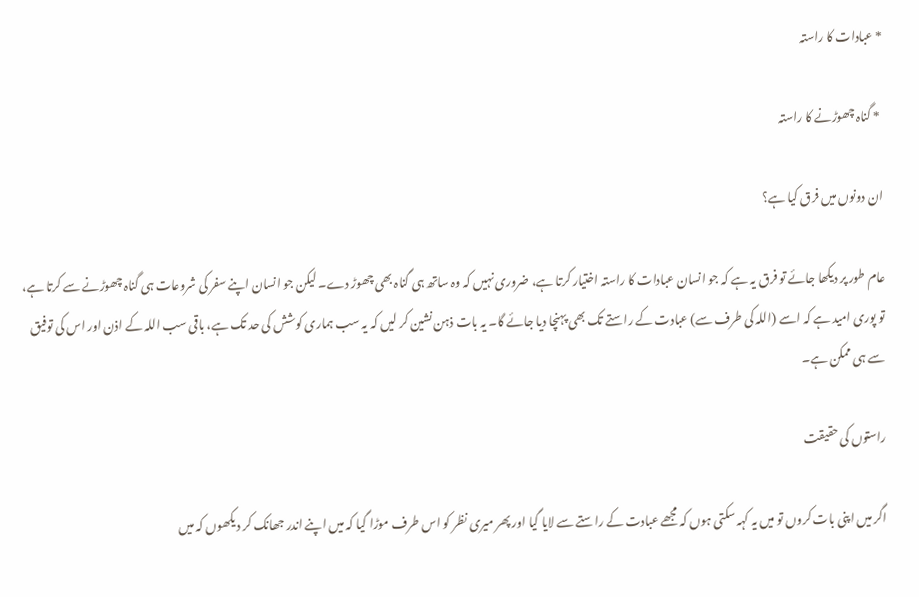* عبادات کا راستہ

 * گناہ چھوڑنے کا راستہ

ان دونوں میں فرق کیا ہے؟

عام طور پر دیکھا جائے تو فرق یہ ہے کہ جو انسان عبادات کا راستہ اختیار کرتا ہے، ضروری نہیں کہ وہ ساتھ ہی گناہ بھی چھوڑ دے۔ لیکن جو انسان اپنے سفر کی شروعات ہی گناہ چھوڑنے سے کرتا ہے، تو پوری امید ہے کہ اسے (اللہ کی طرف سے) عبادت کے راستے تک بھی پہنچا دیا جائے گا۔ یہ بات ذہن نشین کر لیں کہ یہ سب ہماری کوشش کی حد تک ہے، باقی سب اللہ کے اذن اور اس کی توفیق سے ہی ممکن ہے۔

راستوں کی حقیقت

اگر میں اپنی بات کروں تو میں یہ کہہ سکتی ہوں کہ مجھے عبادت کے راستے سے لایا گیا اور پھر میری نظر کو اس طرف موڑا گیا کہ میں اپنے اندر جھانک کر دیکھوں کہ میں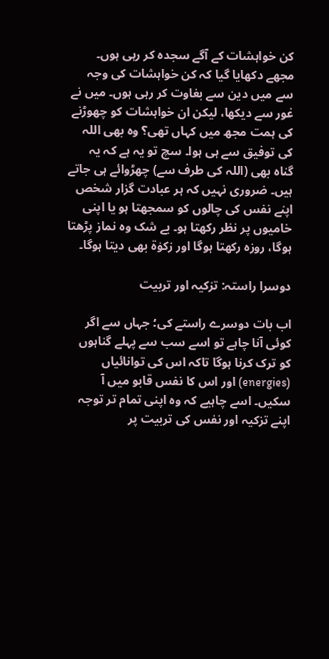کن خواہشات کے آگے سجدہ کر رہی ہوں۔ مجھے دکھایا گیا کہ کن خواہشات کی وجہ سے میں دین سے بغاوت کر رہی ہوں۔ میں نے غور سے دیکھا، لیکن ان خواہشات کو چھوڑنے کی ہمت مجھ میں کہاں تھی؟ وہ بھی اللہ کی توفیق سے ہی ہوا۔ سچ تو یہ ہے کہ یہ گناہ بھی (اللہ کی طرف سے) چھڑوائے ہی جاتے ہیں۔ ضروری نہیں کہ ہر عبادت گزار شخص اپنے نفس کی چالوں کو سمجھتا ہو یا اپنی خامیوں پر نظر رکھتا ہو۔ بے شک وہ نماز پڑھتا ہوگا، روزہ رکھتا ہوگا اور زکوٰۃ بھی دیتا ہوگا۔

دوسرا راستہ: تزکیہ اور تربیت

اب بات دوسرے راستے کی؛ جہاں سے اگر کوئی آنا چاہے تو اسے سب سے پہلے گناہوں کو ترک کرنا ہوگا تاکہ اس کی توانائیاں (energies) اور اس کا نفس قابو میں آ سکیں۔ اسے چاہیے کہ وہ اپنی تمام تر توجہ اپنے تزکیہ اور نفس کی تربیت پر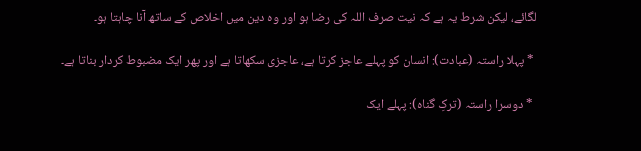لگائے، لیکن شرط یہ ہے کہ نیت صرف اللہ کی رضا ہو اور وہ دین میں اخلاص کے ساتھ آنا چاہتا ہو۔

 * پہلا راستہ (عبادت): انسان کو پہلے عاجز کرتا ہے، عاجزی سکھاتا ہے اور پھر ایک مضبوط کردار بناتا ہے۔

 * دوسرا راستہ (ترکِ گناہ): پہلے ایک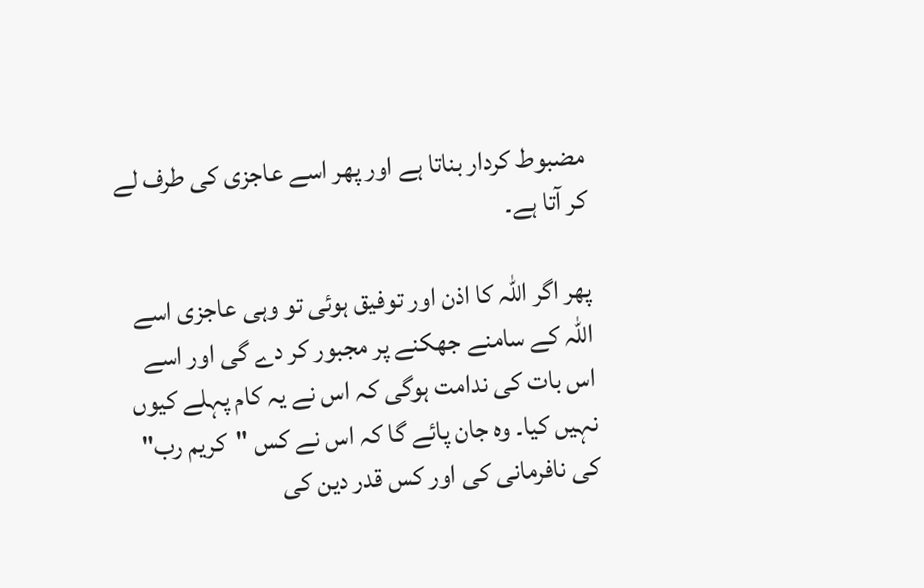مضبوط کردار بناتا ہے اور پھر اسے عاجزی کی طرف لے کر آتا ہے۔

پھر اگر اللہ کا اذن اور توفیق ہوئی تو وہی عاجزی اسے اللہ کے سامنے جھکنے پر مجبور کر دے گی اور اسے اس بات کی ندامت ہوگی کہ اس نے یہ کام پہلے کیوں نہیں کیا۔ وہ جان پائے گا کہ اس نے کس "کریم رب" کی نافرمانی کی اور کس قدر دین کی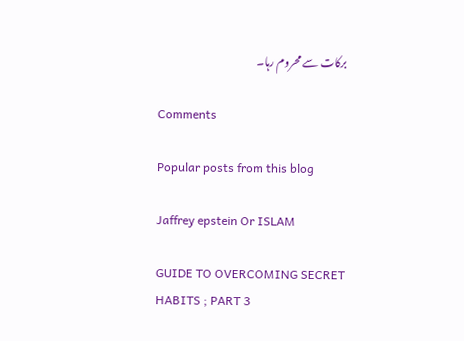برکات سے محروم رہا۔

Comments

Popular posts from this blog

Jaffrey epstein Or ISLAM

GUIDE TO OVERCOMING SECRET HABITS ; PART 3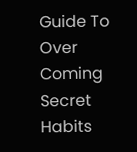Guide To Over Coming Secret Habits